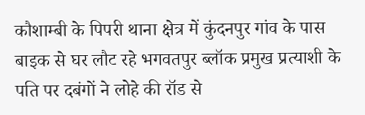कौशाम्बी के पिपरी थाना क्षेत्र में कुंदनपुर गांव के पास बाइक से घर लौट रहे भगवतपुर ब्लॉक प्रमुख प्रत्याशी के पति पर दबंगों ने लोहे की रॉड से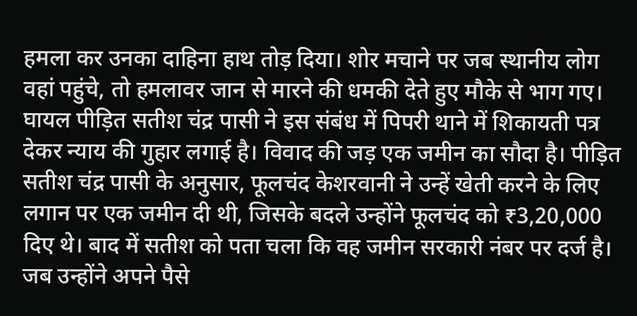हमला कर उनका दाहिना हाथ तोड़ दिया। शोर मचाने पर जब स्थानीय लोग वहां पहुंचे, तो हमलावर जान से मारने की धमकी देते हुए मौके से भाग गए। घायल पीड़ित सतीश चंद्र पासी ने इस संबंध में पिपरी थाने में शिकायती पत्र देकर न्याय की गुहार लगाई है। विवाद की जड़ एक जमीन का सौदा है। पीड़ित सतीश चंद्र पासी के अनुसार, फूलचंद केशरवानी ने उन्हें खेती करने के लिए लगान पर एक जमीन दी थी, जिसके बदले उन्होंने फूलचंद को ₹3,20,000 दिए थे। बाद में सतीश को पता चला कि वह जमीन सरकारी नंबर पर दर्ज है। जब उन्होंने अपने पैसे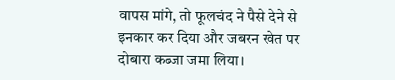वापस मांगे, तो फूलचंद ने पैसे देने से इनकार कर दिया और जबरन खेत पर दोबारा कब्जा जमा लिया।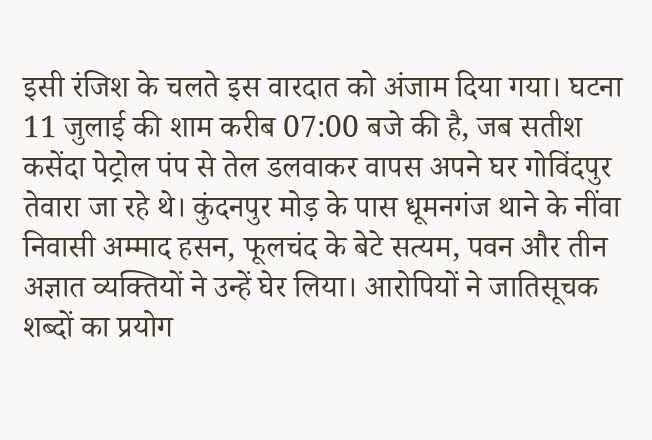इसी रंजिश के चलते इस वारदात को अंजाम दिया गया। घटना 11 जुलाई की शाम करीब 07:00 बजे की है, जब सतीश कसेंदा पेट्रोल पंप से तेल डलवाकर वापस अपने घर गोविंदपुर तेवारा जा रहे थे। कुंदनपुर मोड़ के पास धूमनगंज थाने के नींवा निवासी अम्माद हसन, फूलचंद के बेटे सत्यम, पवन और तीन अज्ञात व्यक्तियों ने उन्हें घेर लिया। आरोपियों ने जातिसूचक शब्दों का प्रयोग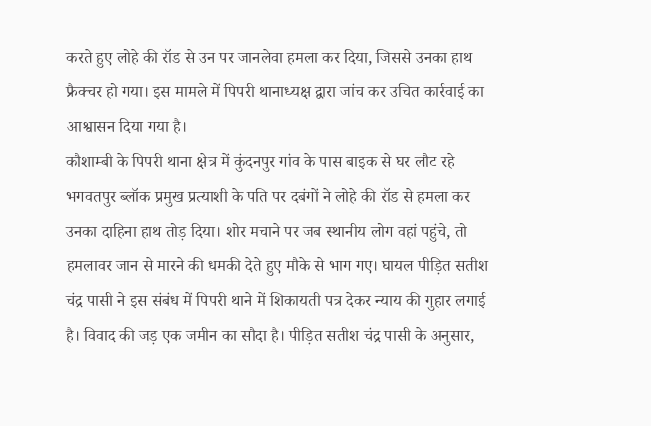करते हुए लोहे की रॉड से उन पर जानलेवा हमला कर दिया, जिससे उनका हाथ फ्रैक्चर हो गया। इस मामले में पिपरी थानाध्यक्ष द्वारा जांच कर उचित कार्रवाई का आश्वासन दिया गया है।
कौशाम्बी के पिपरी थाना क्षेत्र में कुंदनपुर गांव के पास बाइक से घर लौट रहे भगवतपुर ब्लॉक प्रमुख प्रत्याशी के पति पर दबंगों ने लोहे की रॉड से हमला कर उनका दाहिना हाथ तोड़ दिया। शोर मचाने पर जब स्थानीय लोग वहां पहुंचे, तो हमलावर जान से मारने की धमकी देते हुए मौके से भाग गए। घायल पीड़ित सतीश चंद्र पासी ने इस संबंध में पिपरी थाने में शिकायती पत्र देकर न्याय की गुहार लगाई है। विवाद की जड़ एक जमीन का सौदा है। पीड़ित सतीश चंद्र पासी के अनुसार,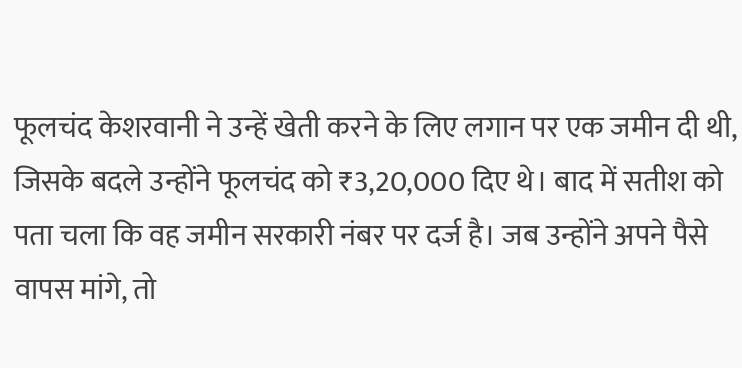फूलचंद केशरवानी ने उन्हें खेती करने के लिए लगान पर एक जमीन दी थी, जिसके बदले उन्होंने फूलचंद को ₹3,20,000 दिए थे। बाद में सतीश को पता चला कि वह जमीन सरकारी नंबर पर दर्ज है। जब उन्होंने अपने पैसे वापस मांगे, तो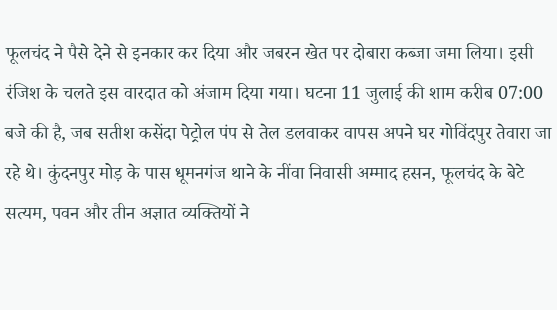फूलचंद ने पैसे देने से इनकार कर दिया और जबरन खेत पर दोबारा कब्जा जमा लिया। इसी रंजिश के चलते इस वारदात को अंजाम दिया गया। घटना 11 जुलाई की शाम करीब 07:00 बजे की है, जब सतीश कसेंदा पेट्रोल पंप से तेल डलवाकर वापस अपने घर गोविंदपुर तेवारा जा रहे थे। कुंदनपुर मोड़ के पास धूमनगंज थाने के नींवा निवासी अम्माद हसन, फूलचंद के बेटे सत्यम, पवन और तीन अज्ञात व्यक्तियों ने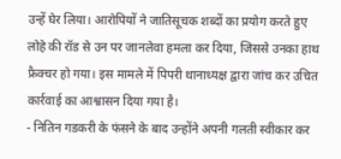उन्हें घेर लिया। आरोपियों ने जातिसूचक शब्दों का प्रयोग करते हुए लोहे की रॉड से उन पर जानलेवा हमला कर दिया, जिससे उनका हाथ फ्रैक्चर हो गया। इस मामले में पिपरी थानाध्यक्ष द्वारा जांच कर उचित कार्रवाई का आश्वासन दिया गया है।
- नितिन गडकरी के फंसने के बाद उन्होंने अपनी गलती स्वीकार कर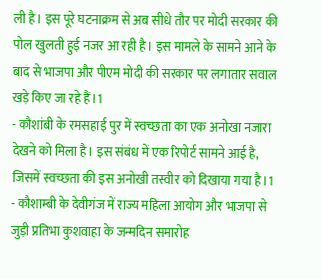ली है। इस पूरे घटनाक्रम से अब सीधे तौर पर मोदी सरकार की पोल खुलती हुई नजर आ रही है। इस मामले के सामने आने के बाद से भाजपा और पीएम मोदी की सरकार पर लगातार सवाल खड़े किए जा रहे हैं।1
- कौशांबी के रमसहाई पुर में स्वच्छता का एक अनोखा नजारा देखने को मिला है। इस संबंध में एक रिपोर्ट सामने आई है, जिसमें स्वच्छता की इस अनोखी तस्वीर को दिखाया गया है।1
- कौशाम्बी के देवीगंज में राज्य महिला आयोग और भाजपा से जुड़ी प्रतिभा कुशवाहा के जन्मदिन समारोह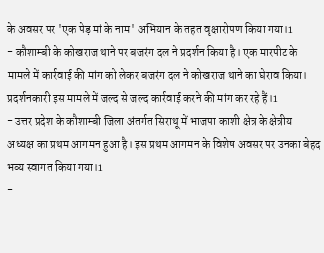के अवसर पर 'एक पेड़ मां के नाम' अभियान के तहत वृक्षारोपण किया गया।1
- कौशाम्बी के कोखराज थाने पर बजरंग दल ने प्रदर्शन किया है। एक मारपीट के मामले में कार्रवाई की मांग को लेकर बजरंग दल ने कोखराज थाने का घेराव किया। प्रदर्शनकारी इस मामले में जल्द से जल्द कार्रवाई करने की मांग कर रहे हैं।1
- उत्तर प्रदेश के कौशाम्बी जिला अंतर्गत सिराथू में भाजपा काशी क्षेत्र के क्षेत्रीय अध्यक्ष का प्रथम आगमन हुआ है। इस प्रथम आगमन के विशेष अवसर पर उनका बेहद भव्य स्वागत किया गया।1
-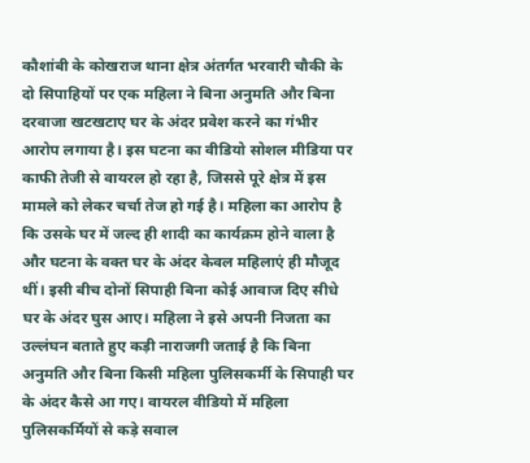कौशांबी के कोखराज थाना क्षेत्र अंतर्गत भरवारी चौकी के दो सिपाहियों पर एक महिला ने बिना अनुमति और बिना दरवाजा खटखटाए घर के अंदर प्रवेश करने का गंभीर आरोप लगाया है। इस घटना का वीडियो सोशल मीडिया पर काफी तेजी से वायरल हो रहा है, जिससे पूरे क्षेत्र में इस मामले को लेकर चर्चा तेज हो गई है। महिला का आरोप है कि उसके घर में जल्द ही शादी का कार्यक्रम होने वाला है और घटना के वक्त घर के अंदर केवल महिलाएं ही मौजूद थीं। इसी बीच दोनों सिपाही बिना कोई आवाज दिए सीधे घर के अंदर घुस आए। महिला ने इसे अपनी निजता का उल्लंघन बताते हुए कड़ी नाराजगी जताई है कि बिना अनुमति और बिना किसी महिला पुलिसकर्मी के सिपाही घर के अंदर कैसे आ गए। वायरल वीडियो में महिला पुलिसकर्मियों से कड़े सवाल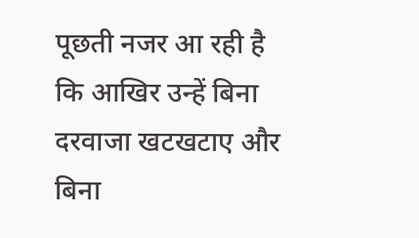पूछती नजर आ रही है कि आखिर उन्हें बिना दरवाजा खटखटाए और बिना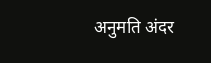अनुमति अंदर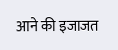आने की इजाजत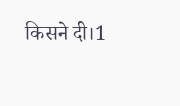किसने दी।1